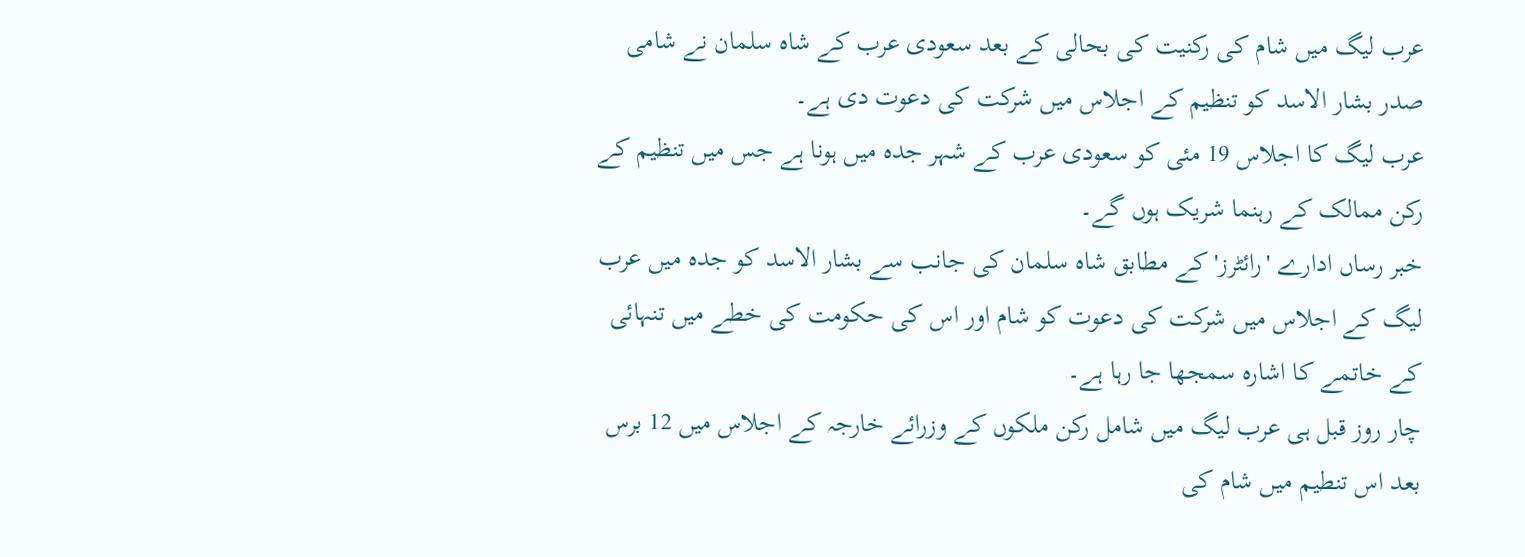عرب لیگ میں شام کی رکنیت کی بحالی کے بعد سعودی عرب کے شاہ سلمان نے شامی صدر بشار الاسد کو تنظیم کے اجلاس میں شرکت کی دعوت دی ہے۔
عرب لیگ کا اجلاس 19 مئی کو سعودی عرب کے شہر جدہ میں ہونا ہے جس میں تنظیم کے رکن ممالک کے رہنما شریک ہوں گے۔
خبر رساں ادارے 'رائٹرز' کے مطابق شاہ سلمان کی جانب سے بشار الاسد کو جدہ میں عرب لیگ کے اجلاس میں شرکت کی دعوت کو شام اور اس کی حکومت کی خطے میں تنہائی کے خاتمے کا اشارہ سمجھا جا رہا ہے۔
چار روز قبل ہی عرب لیگ میں شامل رکن ملکوں کے وزرائے خارجہ کے اجلاس میں 12 برس بعد اس تنطیم میں شام کی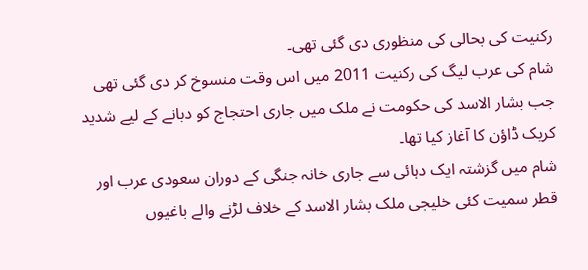رکنیت کی بحالی کی منظوری دی گئی تھی۔
شام کی عرب لیگ کی رکنیت 2011 میں اس وقت منسوخ کر دی گئی تھی جب بشار الاسد کی حکومت نے ملک میں جاری احتجاج کو دبانے کے لیے شدید کریک ڈاؤن کا آغاز کیا تھا۔
شام میں گزشتہ ایک دہائی سے جاری خانہ جنگی کے دوران سعودی عرب اور قطر سمیت کئی خلیجی ملک بشار الاسد کے خلاف لڑنے والے باغیوں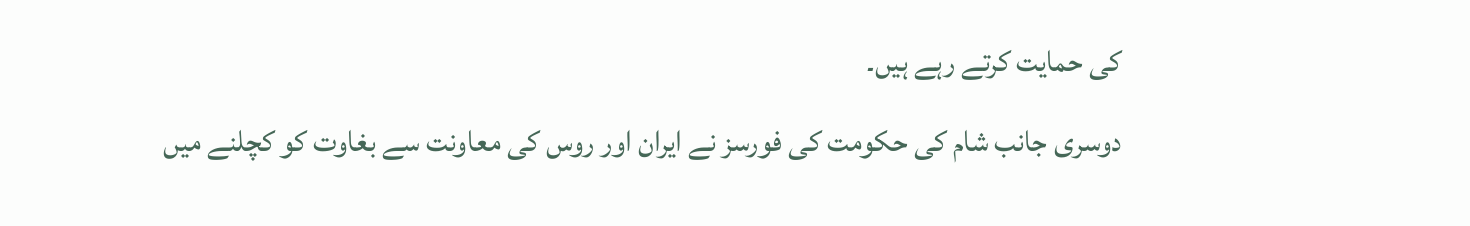کی حمایت کرتے رہے ہیں۔
دوسری جانب شام کی حکومت کی فورسز نے ایران اور روس کی معاونت سے بغاوت کو کچلنے میں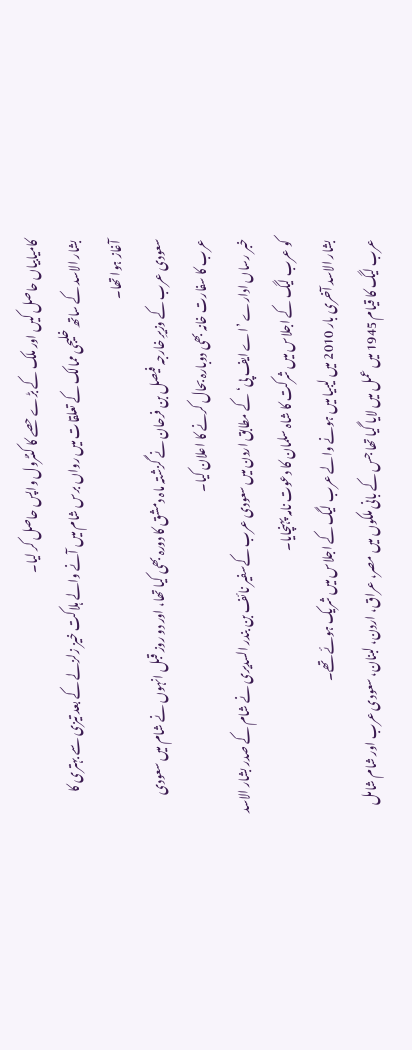کامیابیاں حاصل کیں اور ملک کے بڑے حصے کا کنٹرول واپس حاصل کر لیا۔
بشار الاسد کے ساتھ خلیجی ممالک کے تعلقات میں رواں برس شام میں آنے والے ہلاکت خیز زلزلے کے بعد تیزی سے بہتری کا آغاز ہوا تھا۔
سعودی عرب کے وزیرِ خارجہ فیصل بن فرحان نے گزشتہ ماہ دمشق کا دورہ بھی کیا تھا، اور دو روز قبل انہوں نے شام میں سعودی عرب کا سفارت خانہ بھی دوبارہ بحال کرنے کا اعلان کیا۔
خبر رساں ادارے ’اے ایف پی‘ کے مطابق اردن میں سعودی عرب کےسفیر نائف بن بندر السدیری نے شام کے صدر بشار الاسد کو عرب لیگ کے اجلاس میں شرکت کا شاہ سلمان کا دعوت نامہ پہنچایا۔
بشار الاسد آخری بار 2010 میں لیبیا میں ہونے والے عرب لیگ کے اجلاس میں شریک ہوئے تھے۔
عرب لیگ کا قیام 1945 میں عمل میں لایا گیا تھا جس کے بانی ملکوں میں مصر، عراق، اردن، لبنان، سعودی عرب اور شام شامل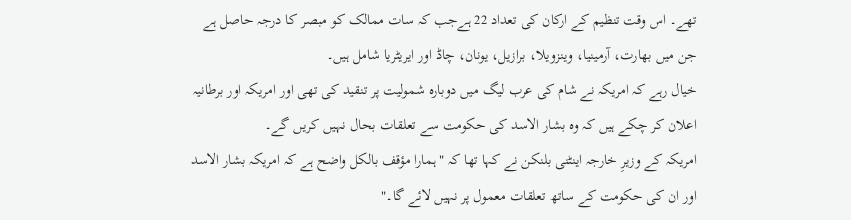تھے۔ اس وقت تنظیم کے ارکان کی تعداد 22 ہےجب کہ سات ممالک کو مبصر کا درجہ حاصل ہے جن میں بھارت، آرمینیا، وینزویلا، برازیل، یونان، چاڈ اور ایریٹریا شامل ہیں۔
خیال رہے کہ امریکہ نے شام کی عرب لیگ میں دوبارہ شمولیت پر تنقید کی تھی اور امریکہ اور برطانیہ اعلان کر چکے ہیں کہ وہ بشار الاسد کی حکومت سے تعلقات بحال نہیں کریں گے۔
امریکہ کے وزیرِ خارجہ اینٹنی بلنکن نے کہا تھا کہ "ہمارا مؤقف بالکل واضح ہے کہ امریکہ بشار الاسد اور ان کی حکومت کے ساتھ تعلقات معمول پر نہیں لائے گا۔"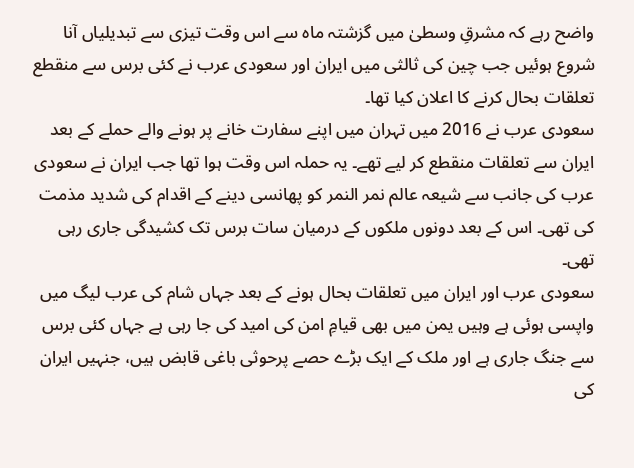واضح رہے کہ مشرقِ وسطیٰ میں گزشتہ ماہ سے اس وقت تیزی سے تبدیلیاں آنا شروع ہوئیں جب چین کی ثالثی میں ایران اور سعودی عرب نے کئی برس سے منقطع تعلقات بحال کرنے کا اعلان کیا تھا۔
سعودی عرب نے 2016 میں تہران میں اپنے سفارت خانے پر ہونے والے حملے کے بعد ایران سے تعلقات منقطع کر لیے تھے۔ یہ حملہ اس وقت ہوا تھا جب ایران نے سعودی عرب کی جانب سے شیعہ عالم نمر النمر کو پھانسی دینے کے اقدام کی شدید مذمت کی تھی۔ اس کے بعد دونوں ملکوں کے درمیان سات برس تک کشیدگی جاری رہی تھی۔
سعودی عرب اور ایران میں تعلقات بحال ہونے کے بعد جہاں شام کی عرب لیگ میں واپسی ہوئی ہے وہیں یمن میں بھی قیامِ امن کی امید کی جا رہی ہے جہاں کئی برس سے جنگ جاری ہے اور ملک کے ایک بڑے حصے پرحوثی باغی قابض ہیں، جنہیں ایران کی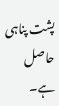پشت پناہی حاصل ہے۔